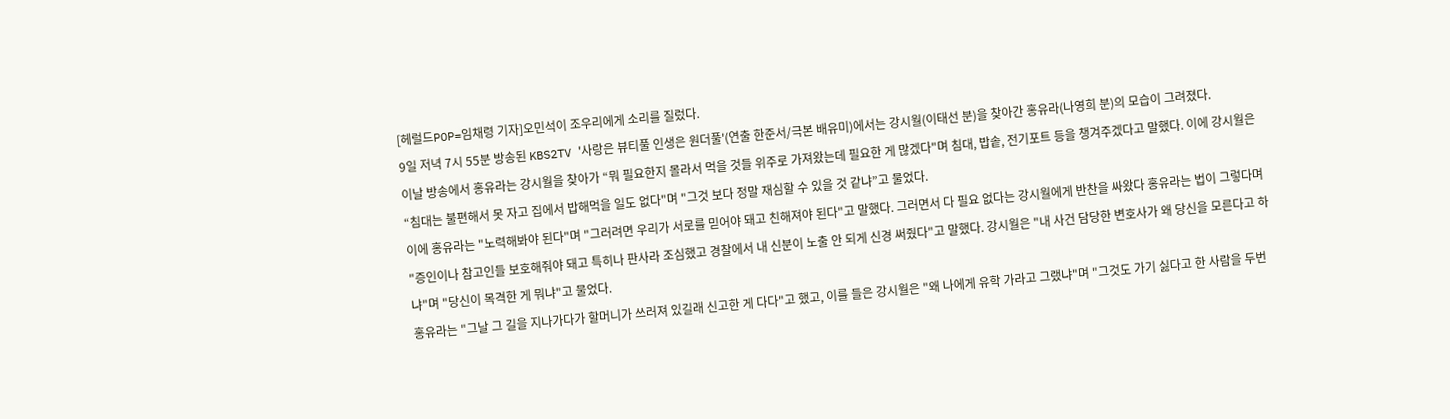[헤럴드POP=임채령 기자]오민석이 조우리에게 소리를 질렀다.
9일 저녁 7시 55분 방송된 KBS2TV '사랑은 뷰티풀 인생은 원더풀'(연출 한준서/극본 배유미)에서는 강시월(이태선 분)을 찾아간 홍유라(나영희 분)의 모습이 그려졌다.
이날 방송에서 홍유라는 강시월을 찾아가 “뭐 필요한지 몰라서 먹을 것들 위주로 가져왔는데 필요한 게 많겠다"며 침대, 밥솥, 전기포트 등을 챙겨주겠다고 말했다. 이에 강시월은 “침대는 불편해서 못 자고 집에서 밥해먹을 일도 없다"며 "그것 보다 정말 재심할 수 있을 것 같냐”고 물었다.
이에 홍유라는 "노력해봐야 된다"며 "그러려면 우리가 서로를 믿어야 돼고 친해져야 된다"고 말했다. 그러면서 다 필요 없다는 강시월에게 반찬을 싸왔다 홍유라는 법이 그렇다며 "증인이나 참고인들 보호해줘야 돼고 특히나 판사라 조심했고 경찰에서 내 신분이 노출 안 되게 신경 써줬다"고 말했다. 강시월은 "내 사건 담당한 변호사가 왜 당신을 모른다고 하냐"며 "당신이 목격한 게 뭐냐"고 물었다.
홍유라는 "그날 그 길을 지나가다가 할머니가 쓰러져 있길래 신고한 게 다다"고 했고, 이를 들은 강시월은 "왜 나에게 유학 가라고 그랬냐"며 "그것도 가기 싫다고 한 사람을 두번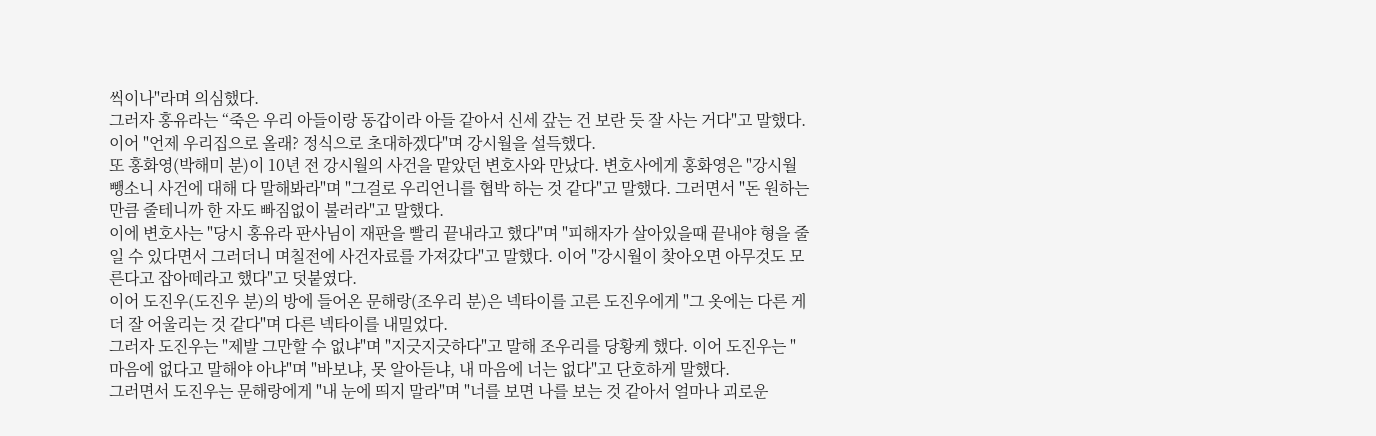씩이나"라며 의심했다.
그러자 홍유라는 “죽은 우리 아들이랑 동갑이라 아들 같아서 신세 갚는 건 보란 듯 잘 사는 거다"고 말했다. 이어 "언제 우리집으로 올래? 정식으로 초대하겠다"며 강시월을 설득했다.
또 홍화영(박해미 분)이 10년 전 강시월의 사건을 맡았던 변호사와 만났다. 변호사에게 홍화영은 "강시월 뺑소니 사건에 대해 다 말해봐라"며 "그걸로 우리언니를 협박 하는 것 같다"고 말했다. 그러면서 "돈 원하는 만큼 줄테니까 한 자도 빠짐없이 불러라"고 말했다.
이에 변호사는 "당시 홍유라 판사님이 재판을 빨리 끝내라고 했다"며 "피해자가 살아있을때 끝내야 형을 줄일 수 있다면서 그러더니 며칠전에 사건자료를 가져갔다"고 말했다. 이어 "강시월이 찾아오면 아무것도 모른다고 잡아떼라고 했다"고 덧붙였다.
이어 도진우(도진우 분)의 방에 들어온 문해랑(조우리 분)은 넥타이를 고른 도진우에게 "그 옷에는 다른 게 더 잘 어울리는 것 같다"며 다른 넥타이를 내밀었다.
그러자 도진우는 "제발 그만할 수 없냐"며 "지긋지긋하다"고 말해 조우리를 당황케 했다. 이어 도진우는 "마음에 없다고 말해야 아냐"며 "바보냐, 못 알아듣냐, 내 마음에 너는 없다"고 단호하게 말했다.
그러면서 도진우는 문해랑에게 "내 눈에 띄지 말라"며 "너를 보면 나를 보는 것 같아서 얼마나 괴로운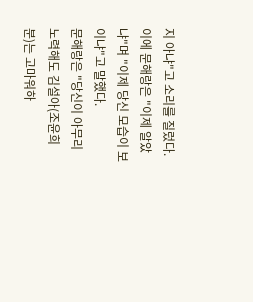지 아냐"고 소리를 질렀다. 이에 문해랑은 "이제 알았냐"며 "이제 당신 모습이 보이냐"고 말했다.
문해랑은 "당신이 아무리 노력해도 김설아(조윤희 분)는 고마워하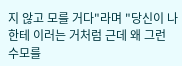지 않고 모를 거다"라며 "당신이 나한테 이러는 거처럼 근데 왜 그런 수모를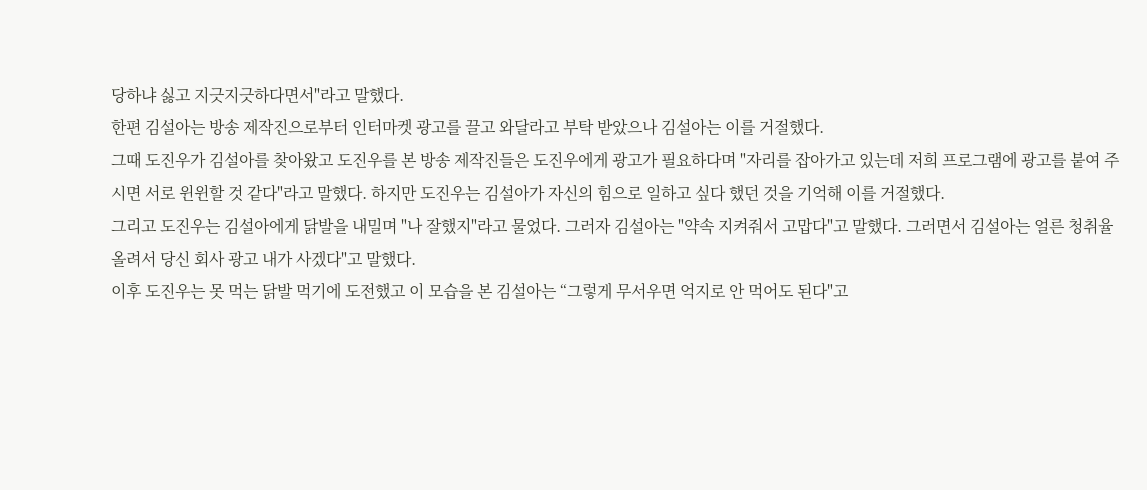당하냐 싫고 지긋지긋하다면서"라고 말했다.
한편 김설아는 방송 제작진으로부터 인터마켓 광고를 끌고 와달라고 부탁 받았으나 김설아는 이를 거절했다.
그때 도진우가 김설아를 찾아왔고 도진우를 본 방송 제작진들은 도진우에게 광고가 필요하다며 "자리를 잡아가고 있는데 저희 프로그램에 광고를 붙여 주시면 서로 윈윈할 것 같다"라고 말했다. 하지만 도진우는 김설아가 자신의 힘으로 일하고 싶다 했던 것을 기억해 이를 거절했다.
그리고 도진우는 김설아에게 닭발을 내밀며 "나 잘했지"라고 물었다. 그러자 김설아는 "약속 지켜줘서 고맙다"고 말했다. 그러면서 김설아는 얼른 청취율 올려서 당신 회사 광고 내가 사겠다"고 말했다.
이후 도진우는 못 먹는 닭발 먹기에 도전했고 이 모습을 본 김설아는 “그렇게 무서우면 억지로 안 먹어도 된다"고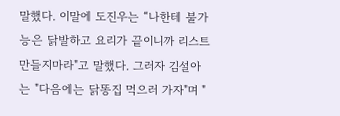말했다. 이말에 도진우는 “나한테 불가능은 닭발하고 요리가 끝이니까 리스트 만들지마라"고 말했다. 그러자 김설아는 "다음에는 닭똥집 먹으러 가자"며 "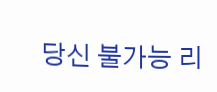당신 불가능 리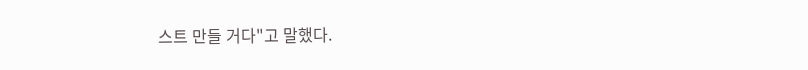스트 만들 거다"고 말했다.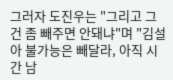그러자 도진우는 "그리고 그건 좀 빼주면 안돼냐"며 "김설아 불가능은 빼달라, 아직 시간 남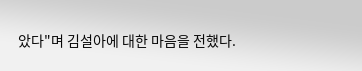았다"며 김설아에 대한 마음을 전했다.